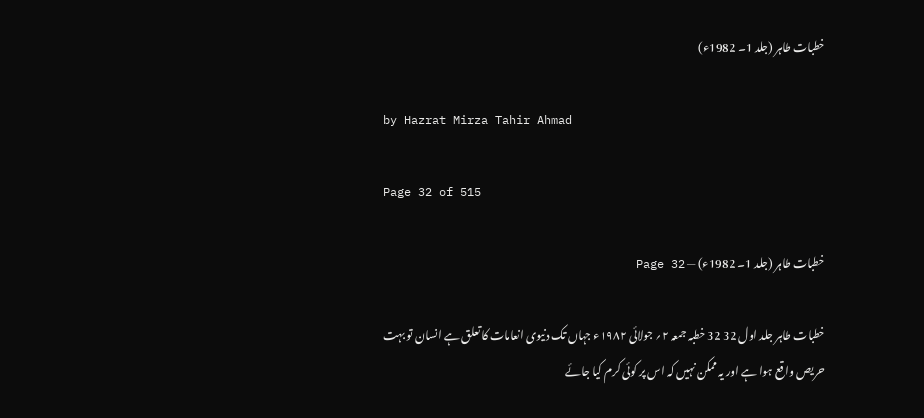خطبات طاہر (جلد 1۔ 1982ء)

by Hazrat Mirza Tahir Ahmad

Page 32 of 515

خطبات طاہر (جلد 1۔ 1982ء) — Page 32

خطبات طاہر جلد اول 32 32 خطبہ جمعہ ۲؍ جولائی ۱۹۸۲ء جہاں تک دنیوی انعامات کا تعلق ہے انسان تو بہت حریص واقع ہوا ہے اور یہ ممکن نہیں کہ اس پر کوئی کرم کیا جائے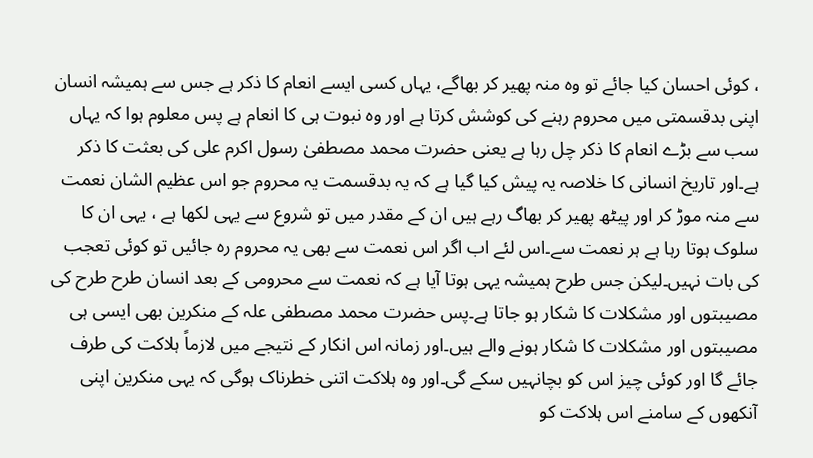، کوئی احسان کیا جائے تو وہ منہ پھیر کر بھاگے، یہاں کسی ایسے انعام کا ذکر ہے جس سے ہمیشہ انسان اپنی بدقسمتی میں محروم رہنے کی کوشش کرتا ہے اور وہ نبوت ہی کا انعام ہے پس معلوم ہوا کہ یہاں سب سے بڑے انعام کا ذکر چل رہا ہے یعنی حضرت محمد مصطفیٰ رسول اکرم علی کی بعثت کا ذکر ہے۔اور تاریخ انسانی کا خلاصہ یہ پیش کیا گیا ہے کہ یہ بدقسمت یہ محروم جو اس عظیم الشان نعمت سے منہ موڑ کر اور پیٹھ پھیر کر بھاگ رہے ہیں ان کے مقدر میں تو شروع سے یہی لکھا ہے ، یہی ان کا سلوک ہوتا رہا ہے ہر نعمت سے۔اس لئے اب اگر اس نعمت سے بھی یہ محروم رہ جائیں تو کوئی تعجب کی بات نہیں۔لیکن جس طرح ہمیشہ یہی ہوتا آیا ہے کہ نعمت سے محرومی کے بعد انسان طرح طرح کی مصیبتوں اور مشکلات کا شکار ہو جاتا ہے۔پس حضرت محمد مصطفی علہ کے منکرین بھی ایسی ہی مصیبتوں اور مشکلات کا شکار ہونے والے ہیں۔اور زمانہ اس انکار کے نتیجے میں لازماً ہلاکت کی طرف جائے گا اور کوئی چیز اس کو بچانہیں سکے گی۔اور وہ ہلاکت اتنی خطرناک ہوگی کہ یہی منکرین اپنی آنکھوں کے سامنے اس ہلاکت کو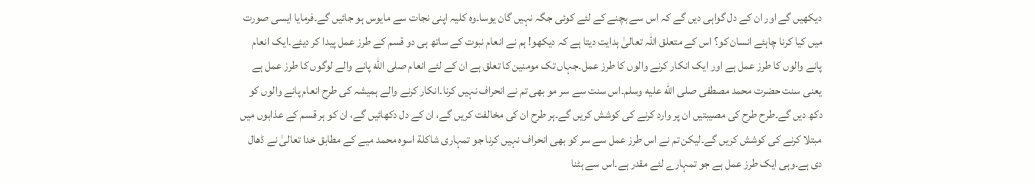دیکھیں گے اور ان کے دل گواہی دیں گے کہ اس سے بچنے کے لئے کوئی جگہ نہیں گان یوسا۔وہ کلیہ اپنی نجات سے مایوس ہو جائیں گے۔فرمایا ایسی صورت میں کیا کرنا چاہئے انسان کو؟ اس کے متعلق اللہ تعالیٰ ہدایت دیتا ہے کہ دیکھو! ہم نے انعام نبوت کے ساتھ ہی دو قسم کے طرز عمل پیدا کر دیئے۔ایک انعام پانے والوں کا طرز عمل ہے اور ایک انکار کرنے والوں کا طرز عمل۔جہاں تک مومنین کا تعلق ہے ان کے لئے انعام صلى الله پانے والے لوگوں کا طرز عمل ہے یعنی سنت حضرت محمد مصطفی صلى الله عليه وسلم۔اس سنت سے سر مو بھی تم نے انحراف نہیں کرنا۔انکار کرنے والے ہمیشہ کی طرح انعام پانے والوں کو دکھ دیں گے۔طرح طرح کی مصیبتیں ان پر وارد کرنے کی کوشش کریں گے۔ہر طرح ان کی مخالفت کریں گے، ان کے دل دکھائیں گے، ان کو ہر قسم کے عذابوں میں مبتلا کرنے کی کوشش کریں گے۔لیکن تم نے اس طرز عمل سے سر کو بھی انحراف نہیں کرنا جو تمہاری شاكلة اسوہ محمد میے کے مطابق خدا تعالیٰ نے ڈھال دی ہے۔وہی ایک طرز عمل ہے جو تمہارے لئے مقدر ہے۔اس سے ہٹنا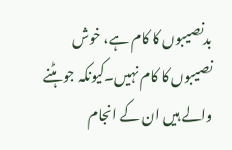بدنصیبوں کا کام ہے، خوش نصیبوں کا کام نہیں۔کیونکہ جو ہٹنے والے ہیں ان کے انجام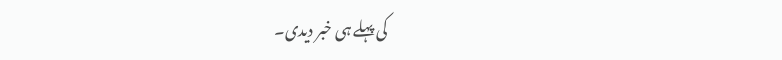کی پہلے ہی خبر دیدی۔